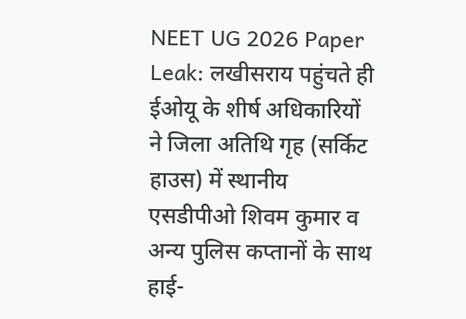NEET UG 2026 Paper Leak: लखीसराय पहुंचते ही ईओयू के शीर्ष अधिकारियों ने जिला अतिथि गृह (सर्किट हाउस) में स्थानीय एसडीपीओ शिवम कुमार व अन्य पुलिस कप्तानों के साथ हाई-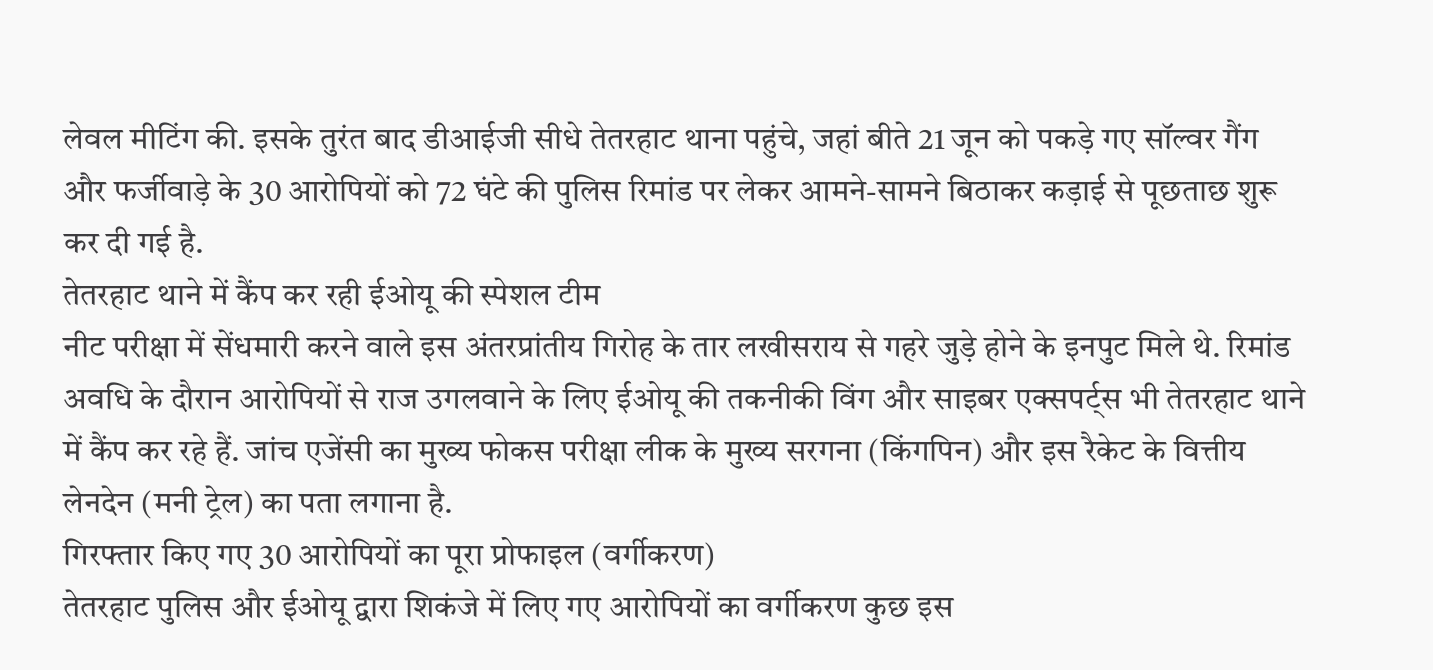लेवल मीटिंग की. इसके तुरंत बाद डीआईजी सीधे तेतरहाट थाना पहुंचे, जहां बीते 21 जून को पकड़े गए सॉल्वर गैंग और फर्जीवाड़े के 30 आरोपियों को 72 घंटे की पुलिस रिमांड पर लेकर आमने-सामने बिठाकर कड़ाई से पूछताछ शुरू कर दी गई है.
तेतरहाट थाने में कैंप कर रही ईओयू की स्पेशल टीम
नीट परीक्षा में सेंधमारी करने वाले इस अंतरप्रांतीय गिरोह के तार लखीसराय से गहरे जुड़े होने के इनपुट मिले थे. रिमांड अवधि के दौरान आरोपियों से राज उगलवाने के लिए ईओयू की तकनीकी विंग और साइबर एक्सपर्ट्स भी तेतरहाट थाने में कैंप कर रहे हैं. जांच एजेंसी का मुख्य फोकस परीक्षा लीक के मुख्य सरगना (किंगपिन) और इस रैकेट के वित्तीय लेनदेन (मनी ट्रेल) का पता लगाना है.
गिरफ्तार किए गए 30 आरोपियों का पूरा प्रोफाइल (वर्गीकरण)
तेतरहाट पुलिस और ईओयू द्वारा शिकंजे में लिए गए आरोपियों का वर्गीकरण कुछ इस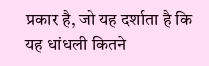प्रकार है, जो यह दर्शाता है कि यह धांधली कितने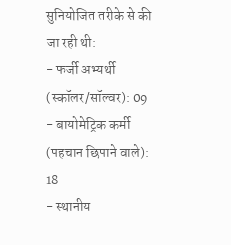सुनियोजित तरीके से की जा रही थी:
- फर्जी अभ्यर्थी (स्कॉलर/सॉल्वर): 09
- बायोमेट्रिक कर्मी (पहचान छिपाने वाले): 18
- स्थानीय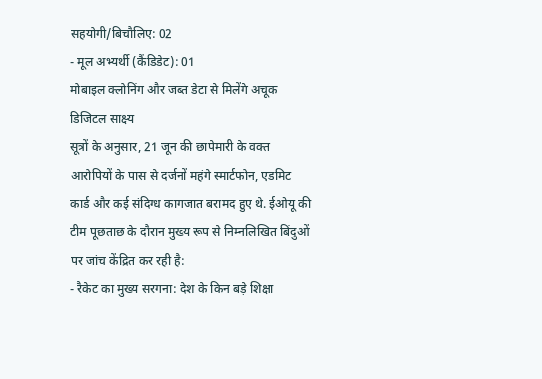सहयोगी/बिचौलिए: 02
- मूल अभ्यर्थी (कैंडिडेट): 01
मोबाइल क्लोनिंग और जब्त डेटा से मिलेंगे अचूक डिजिटल साक्ष्य
सूत्रों के अनुसार, 21 जून की छापेमारी के वक्त आरोपियों के पास से दर्जनों महंगे स्मार्टफोन, एडमिट कार्ड और कई संदिग्ध कागजात बरामद हुए थे. ईओयू की टीम पूछताछ के दौरान मुख्य रूप से निम्नलिखित बिंदुओं पर जांच केंद्रित कर रही है:
- रैकेट का मुख्य सरगना: देश के किन बड़े शिक्षा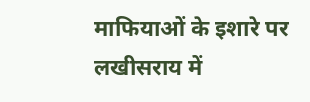माफियाओं के इशारे पर लखीसराय में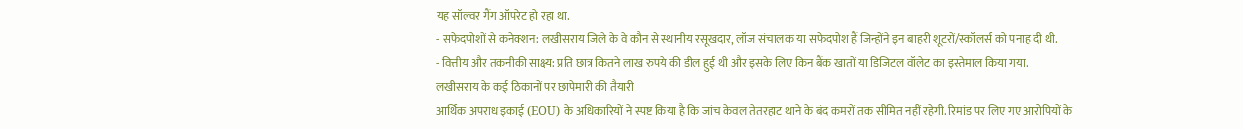यह सॉल्वर गैंग ऑपरेट हो रहा था.
- सफेदपोशों से कनेक्शन: लखीसराय जिले के वे कौन से स्थानीय रसूखदार, लॉज संचालक या सफेदपोश हैं जिन्होंने इन बाहरी शूटरों/स्कॉलर्स को पनाह दी थी.
- वित्तीय और तकनीकी साक्ष्य: प्रति छात्र कितने लाख रुपये की डील हुई थी और इसके लिए किन बैंक खातों या डिजिटल वॉलेट का इस्तेमाल किया गया.
लखीसराय के कई ठिकानों पर छापेमारी की तैयारी
आर्थिक अपराध इकाई (EOU) के अधिकारियों ने स्पष्ट किया है कि जांच केवल तेतरहाट थाने के बंद कमरों तक सीमित नहीं रहेगी. रिमांड पर लिए गए आरोपियों के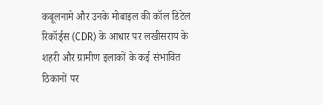कबूलनामे और उनके मोबाइल की कॉल डिटेल रिकॉर्ड्स (CDR) के आधार पर लखीसराय के शहरी और ग्रामीण इलाकों के कई संभावित ठिकानों पर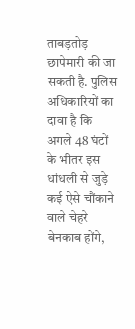ताबड़तोड़ छापेमारी की जा सकती है. पुलिस अधिकारियों का दावा है कि अगले 48 घंटों के भीतर इस धांधली से जुड़े कई ऐसे चौंकाने वाले चेहरे बेनकाब होंगे,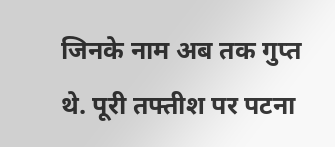जिनके नाम अब तक गुप्त थे. पूरी तफ्तीश पर पटना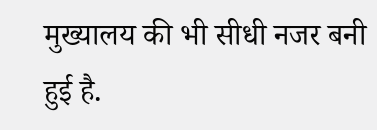मुख्यालय की भी सीधी नजर बनी हुई है.